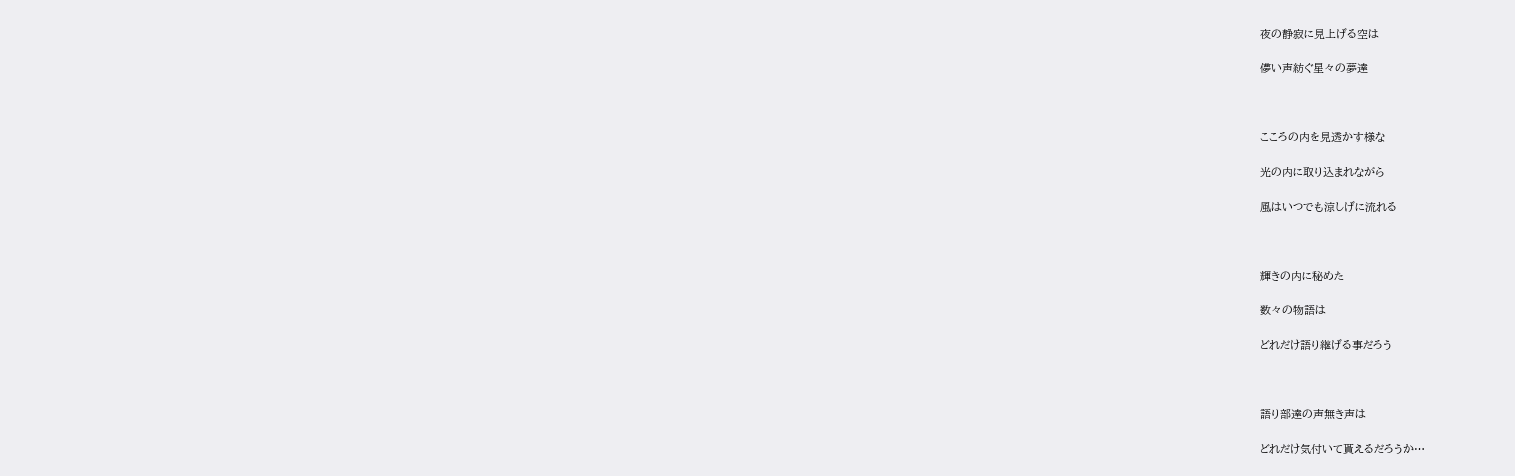夜の静寂に見上げる空は

儚い声紡ぐ星々の夢達



こころの内を見透かす様な

光の内に取り込まれながら

風はいつでも涼しげに流れる



輝きの内に秘めた

数々の物語は

どれだけ語り継げる事だろう



語り部達の声無き声は

どれだけ気付いて貰えるだろうか…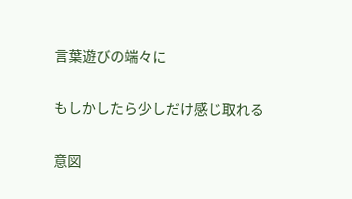言葉遊びの端々に

もしかしたら少しだけ感じ取れる

意図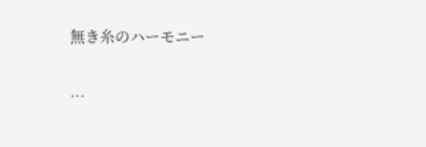無き糸のハーモニー

…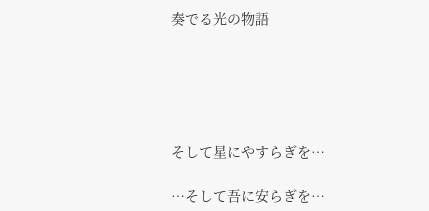奏でる光の物語





そして星にやすらぎを…

…そして吾に安らぎを…